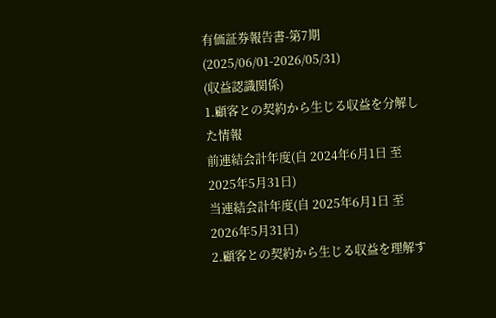有価証券報告書-第7期(2025/06/01-2026/05/31)
(収益認識関係)
1.顧客との契約から生じる収益を分解した情報
前連結会計年度(自 2024年6月1日 至 2025年5月31日)
当連結会計年度(自 2025年6月1日 至 2026年5月31日)
2.顧客との契約から生じる収益を理解す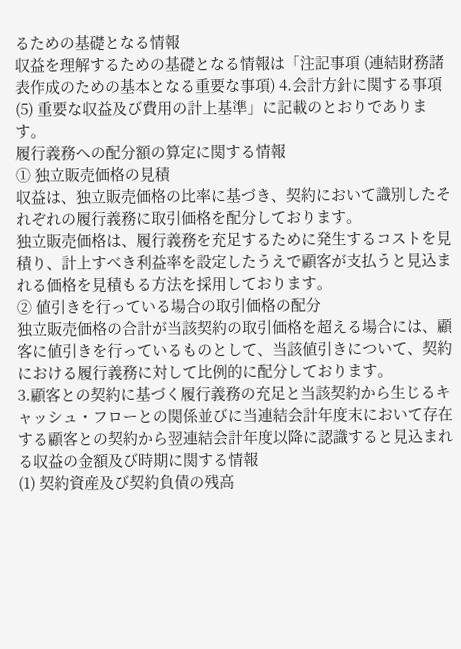るための基礎となる情報
収益を理解するための基礎となる情報は「注記事項 (連結財務諸表作成のための基本となる重要な事項) 4.会計方針に関する事項 (5) 重要な収益及び費用の計上基準」に記載のとおりであります。
履行義務への配分額の算定に関する情報
① 独立販売価格の見積
収益は、独立販売価格の比率に基づき、契約において識別したそれぞれの履行義務に取引価格を配分しております。
独立販売価格は、履行義務を充足するために発生するコストを見積り、計上すべき利益率を設定したうえで顧客が支払うと見込まれる価格を見積もる方法を採用しております。
② 値引きを行っている場合の取引価格の配分
独立販売価格の合計が当該契約の取引価格を超える場合には、顧客に値引きを行っているものとして、当該値引きについて、契約における履行義務に対して比例的に配分しております。
3.顧客との契約に基づく履行義務の充足と当該契約から生じるキャッシュ・フローとの関係並びに当連結会計年度末において存在する顧客との契約から翌連結会計年度以降に認識すると見込まれる収益の金額及び時期に関する情報
(1) 契約資産及び契約負債の残高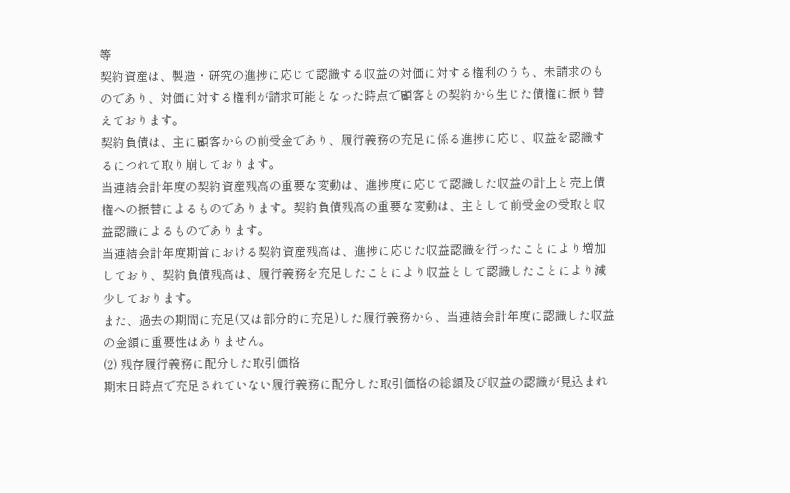等
契約資産は、製造・研究の進捗に応じて認識する収益の対価に対する権利のうち、未請求のものであり、対価に対する権利が請求可能となった時点で顧客との契約から生じた債権に振り替えております。
契約負債は、主に顧客からの前受金であり、履行義務の充足に係る進捗に応じ、収益を認識するにつれて取り崩しております。
当連結会計年度の契約資産残高の重要な変動は、進捗度に応じて認識した収益の計上と売上債権への振替によるものであります。契約負債残高の重要な変動は、主として前受金の受取と収益認識によるものであります。
当連結会計年度期首における契約資産残高は、進捗に応じた収益認識を行ったことにより増加しており、契約負債残高は、履行義務を充足したことにより収益として認識したことにより減少しております。
また、過去の期間に充足(又は部分的に充足)した履行義務から、当連結会計年度に認識した収益の金額に重要性はありません。
(2) 残存履行義務に配分した取引価格
期末日時点で充足されていない履行義務に配分した取引価格の総額及び収益の認識が見込まれ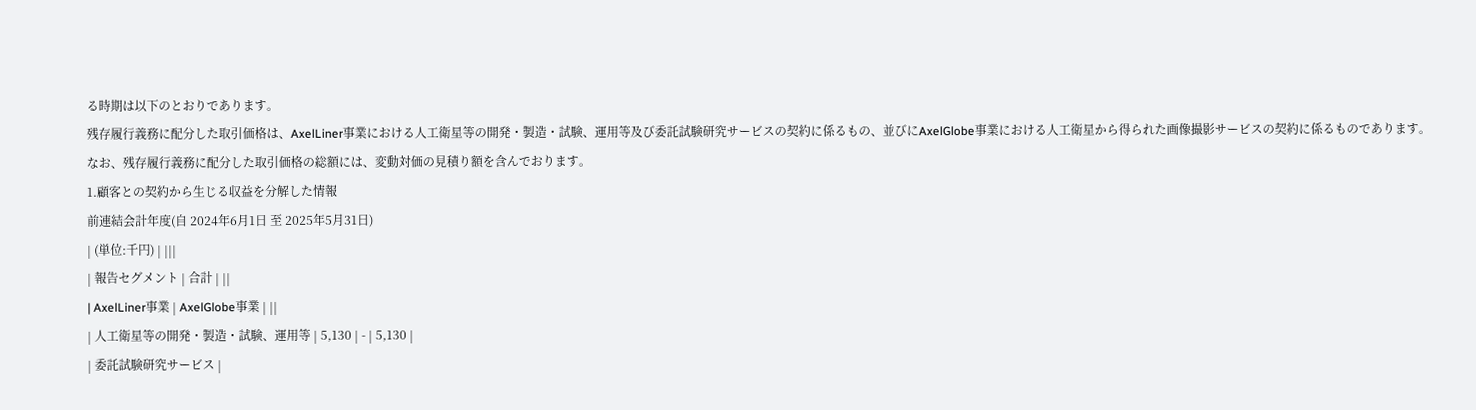る時期は以下のとおりであります。
残存履行義務に配分した取引価格は、AxelLiner事業における人工衛星等の開発・製造・試験、運用等及び委託試験研究サービスの契約に係るもの、並びにAxelGlobe事業における人工衛星から得られた画像撮影サービスの契約に係るものであります。
なお、残存履行義務に配分した取引価格の総額には、変動対価の見積り額を含んでおります。
1.顧客との契約から生じる収益を分解した情報
前連結会計年度(自 2024年6月1日 至 2025年5月31日)
| (単位:千円) | |||
| 報告セグメント | 合計 | ||
| AxelLiner事業 | AxelGlobe事業 | ||
| 人工衛星等の開発・製造・試験、運用等 | 5,130 | - | 5,130 |
| 委託試験研究サービス |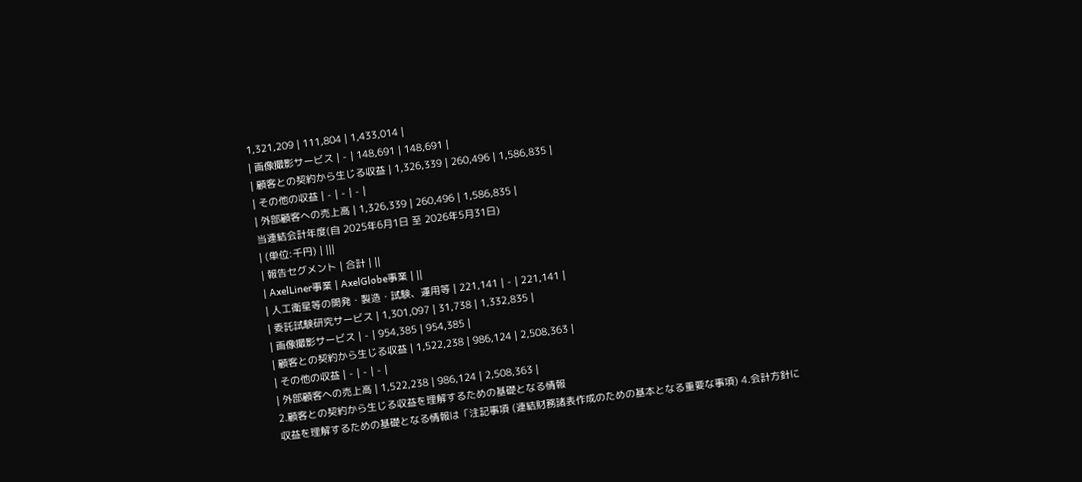1,321,209 | 111,804 | 1,433,014 |
| 画像撮影サービス | - | 148,691 | 148,691 |
| 顧客との契約から生じる収益 | 1,326,339 | 260,496 | 1,586,835 |
| その他の収益 | - | - | - |
| 外部顧客への売上高 | 1,326,339 | 260,496 | 1,586,835 |
当連結会計年度(自 2025年6月1日 至 2026年5月31日)
| (単位:千円) | |||
| 報告セグメント | 合計 | ||
| AxelLiner事業 | AxelGlobe事業 | ||
| 人工衛星等の開発・製造・試験、運用等 | 221,141 | - | 221,141 |
| 委託試験研究サービス | 1,301,097 | 31,738 | 1,332,835 |
| 画像撮影サービス | - | 954,385 | 954,385 |
| 顧客との契約から生じる収益 | 1,522,238 | 986,124 | 2,508,363 |
| その他の収益 | - | - | - |
| 外部顧客への売上高 | 1,522,238 | 986,124 | 2,508,363 |
2.顧客との契約から生じる収益を理解するための基礎となる情報
収益を理解するための基礎となる情報は「注記事項 (連結財務諸表作成のための基本となる重要な事項) 4.会計方針に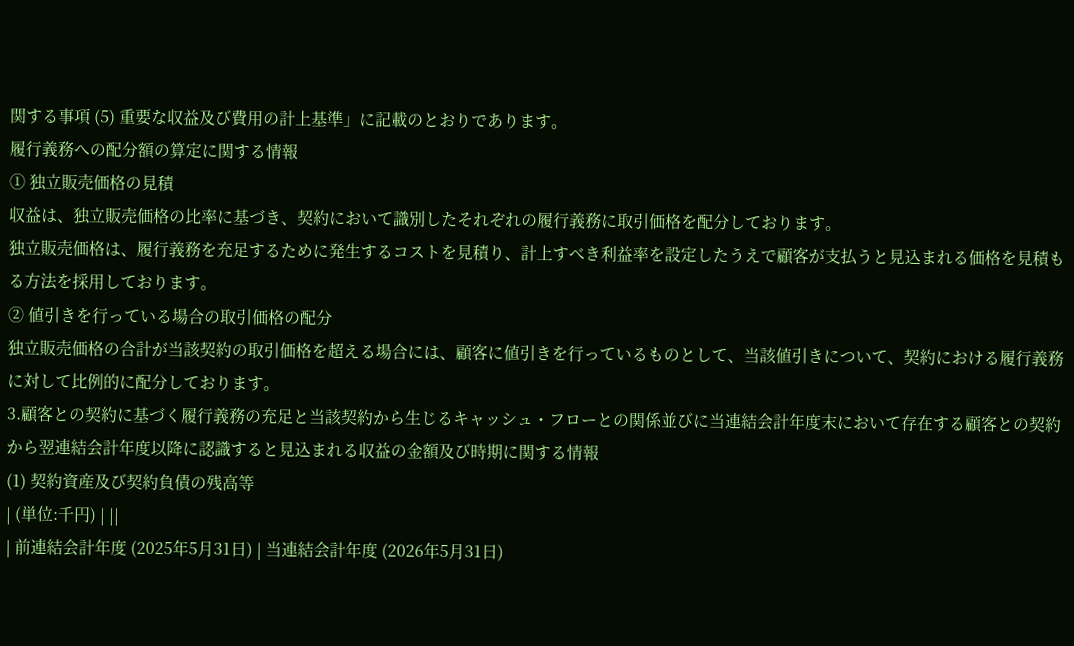関する事項 (5) 重要な収益及び費用の計上基準」に記載のとおりであります。
履行義務への配分額の算定に関する情報
① 独立販売価格の見積
収益は、独立販売価格の比率に基づき、契約において識別したそれぞれの履行義務に取引価格を配分しております。
独立販売価格は、履行義務を充足するために発生するコストを見積り、計上すべき利益率を設定したうえで顧客が支払うと見込まれる価格を見積もる方法を採用しております。
② 値引きを行っている場合の取引価格の配分
独立販売価格の合計が当該契約の取引価格を超える場合には、顧客に値引きを行っているものとして、当該値引きについて、契約における履行義務に対して比例的に配分しております。
3.顧客との契約に基づく履行義務の充足と当該契約から生じるキャッシュ・フローとの関係並びに当連結会計年度末において存在する顧客との契約から翌連結会計年度以降に認識すると見込まれる収益の金額及び時期に関する情報
(1) 契約資産及び契約負債の残高等
| (単位:千円) | ||
| 前連結会計年度 (2025年5月31日) | 当連結会計年度 (2026年5月31日)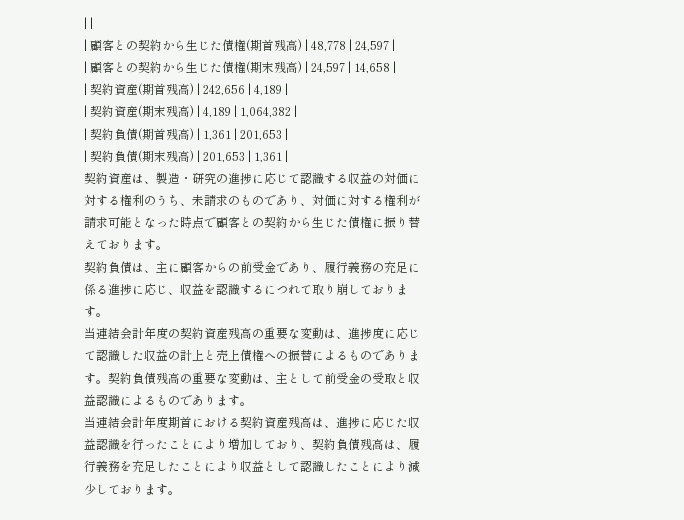| |
| 顧客との契約から生じた債権(期首残高) | 48,778 | 24,597 |
| 顧客との契約から生じた債権(期末残高) | 24,597 | 14,658 |
| 契約資産(期首残高) | 242,656 | 4,189 |
| 契約資産(期末残高) | 4,189 | 1,064,382 |
| 契約負債(期首残高) | 1,361 | 201,653 |
| 契約負債(期末残高) | 201,653 | 1,361 |
契約資産は、製造・研究の進捗に応じて認識する収益の対価に対する権利のうち、未請求のものであり、対価に対する権利が請求可能となった時点で顧客との契約から生じた債権に振り替えております。
契約負債は、主に顧客からの前受金であり、履行義務の充足に係る進捗に応じ、収益を認識するにつれて取り崩しております。
当連結会計年度の契約資産残高の重要な変動は、進捗度に応じて認識した収益の計上と売上債権への振替によるものであります。契約負債残高の重要な変動は、主として前受金の受取と収益認識によるものであります。
当連結会計年度期首における契約資産残高は、進捗に応じた収益認識を行ったことにより増加しており、契約負債残高は、履行義務を充足したことにより収益として認識したことにより減少しております。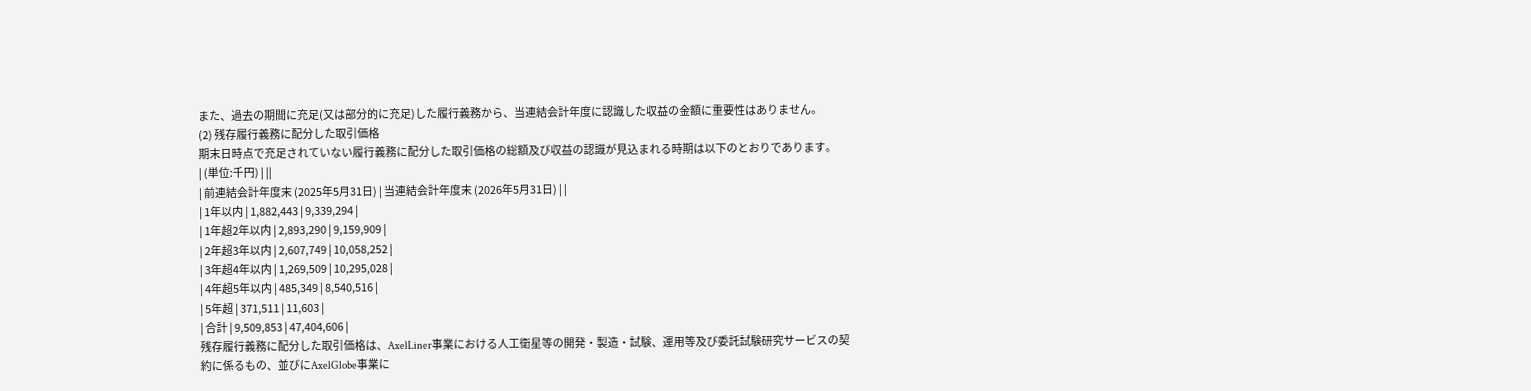また、過去の期間に充足(又は部分的に充足)した履行義務から、当連結会計年度に認識した収益の金額に重要性はありません。
(2) 残存履行義務に配分した取引価格
期末日時点で充足されていない履行義務に配分した取引価格の総額及び収益の認識が見込まれる時期は以下のとおりであります。
| (単位:千円) | ||
| 前連結会計年度末 (2025年5月31日) | 当連結会計年度末 (2026年5月31日) | |
| 1年以内 | 1,882,443 | 9,339,294 |
| 1年超2年以内 | 2,893,290 | 9,159,909 |
| 2年超3年以内 | 2,607,749 | 10,058,252 |
| 3年超4年以内 | 1,269,509 | 10,295,028 |
| 4年超5年以内 | 485,349 | 8,540,516 |
| 5年超 | 371,511 | 11,603 |
| 合計 | 9,509,853 | 47,404,606 |
残存履行義務に配分した取引価格は、AxelLiner事業における人工衛星等の開発・製造・試験、運用等及び委託試験研究サービスの契約に係るもの、並びにAxelGlobe事業に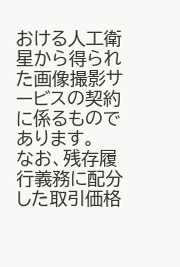おける人工衛星から得られた画像撮影サービスの契約に係るものであります。
なお、残存履行義務に配分した取引価格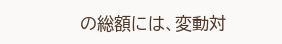の総額には、変動対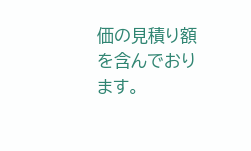価の見積り額を含んでおります。